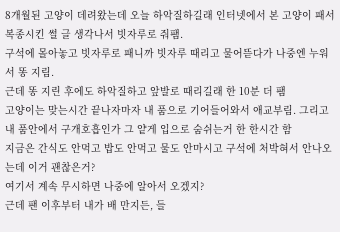8개월된 고양이 데려왔는데 오늘 하악질하길래 인터넷에서 본 고양이 패서 복종시킨 썰 글 생각나서 빗자루로 줘팸.
구석에 몰아놓고 빗자루로 패니까 빗자루 때리고 물어뜯다가 나중엔 누워서 똥 지림.
근데 똥 지린 후에도 하악질하고 앞발로 때리길래 한 10분 더 팸
고양이는 맞는시간 끝나자마자 내 품으로 기어들어와서 애교부림. 그리고 내 품안에서 구개호흡인가 그 얕게 입으로 숨쉬는거 한 한시간 함
지금은 간식도 안먹고 밥도 안먹고 물도 안마시고 구석에 처박혀서 안나오는데 이거 괜찮은거?
여기서 계속 무시하면 나중에 알아서 오겠지?
근데 팬 이후부터 내가 배 만지든, 들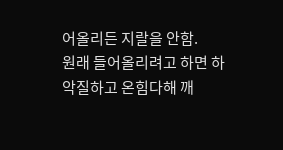어올리든 지랄을 안함.
원래 들어올리려고 하면 하악질하고 온힘다해 깨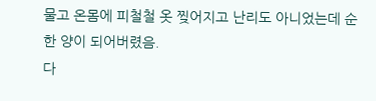물고 온몸에 피철철 옷 찢어지고 난리도 아니었는데 순한 양이 되어버렸음.
다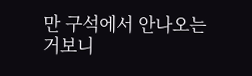만 구석에서 안나오는거보니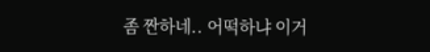좀 짠하네.. 어떡하냐 이거